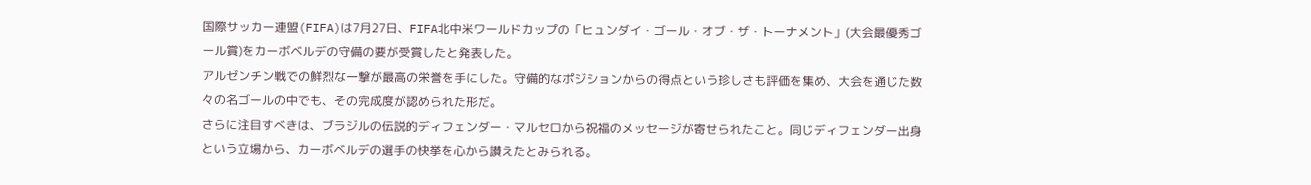国際サッカー連盟(FIFA)は7月27日、FIFA北中米ワールドカップの「ヒュンダイ・ゴール・オブ・ザ・トーナメント」(大会最優秀ゴール賞)をカーボベルデの守備の要が受賞したと発表した。
アルゼンチン戦での鮮烈な一撃が最高の栄誉を手にした。守備的なポジションからの得点という珍しさも評価を集め、大会を通じた数々の名ゴールの中でも、その完成度が認められた形だ。
さらに注目すべきは、ブラジルの伝説的ディフェンダー・マルセロから祝福のメッセージが寄せられたこと。同じディフェンダー出身という立場から、カーボベルデの選手の快挙を心から讃えたとみられる。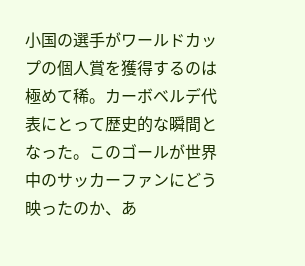小国の選手がワールドカップの個人賞を獲得するのは極めて稀。カーボベルデ代表にとって歴史的な瞬間となった。このゴールが世界中のサッカーファンにどう映ったのか、あ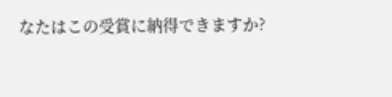なたはこの受賞に納得できますか?